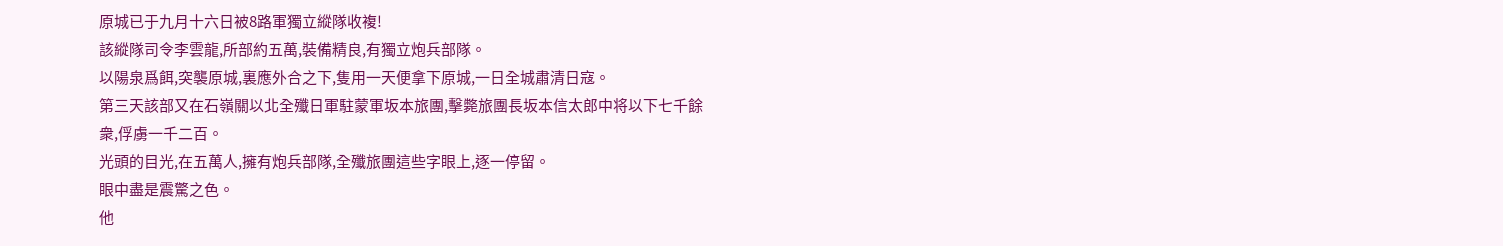原城已于九月十六日被8路軍獨立縱隊收複!
該縱隊司令李雲龍,所部約五萬,裝備精良,有獨立炮兵部隊。
以陽泉爲餌,突襲原城,裏應外合之下,隻用一天便拿下原城,一日全城肅清日寇。
第三天該部又在石嶺關以北全殲日軍駐蒙軍坂本旅團,擊斃旅團長坂本信太郎中将以下七千餘衆,俘虜一千二百。
光頭的目光,在五萬人,擁有炮兵部隊,全殲旅團這些字眼上,逐一停留。
眼中盡是震驚之色。
他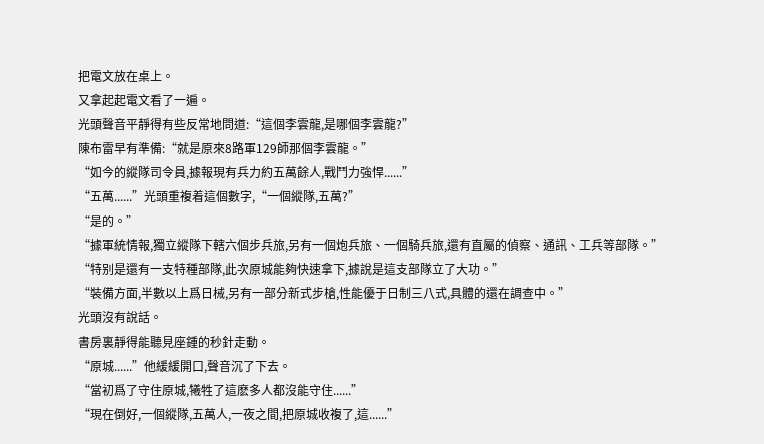把電文放在桌上。
又拿起起電文看了一遍。
光頭聲音平靜得有些反常地問道:“這個李雲龍,是哪個李雲龍?”
陳布雷早有準備:“就是原來8路軍129師那個李雲龍。”
“如今的縱隊司令員,據報現有兵力約五萬餘人,戰鬥力強悍......”
“五萬......”光頭重複着這個數字,“一個縱隊,五萬?”
“是的。”
“據軍統情報,獨立縱隊下轄六個步兵旅,另有一個炮兵旅、一個騎兵旅,還有直屬的偵察、通訊、工兵等部隊。”
“特别是還有一支特種部隊,此次原城能夠快速拿下,據說是這支部隊立了大功。”
“裝備方面,半數以上爲日械,另有一部分新式步槍,性能優于日制三八式,具體的還在調查中。”
光頭沒有說話。
書房裏靜得能聽見座鍾的秒針走動。
“原城......”他緩緩開口,聲音沉了下去。
“當初爲了守住原城,犧牲了這麽多人都沒能守住......”
“現在倒好,一個縱隊,五萬人,一夜之間,把原城收複了,這......”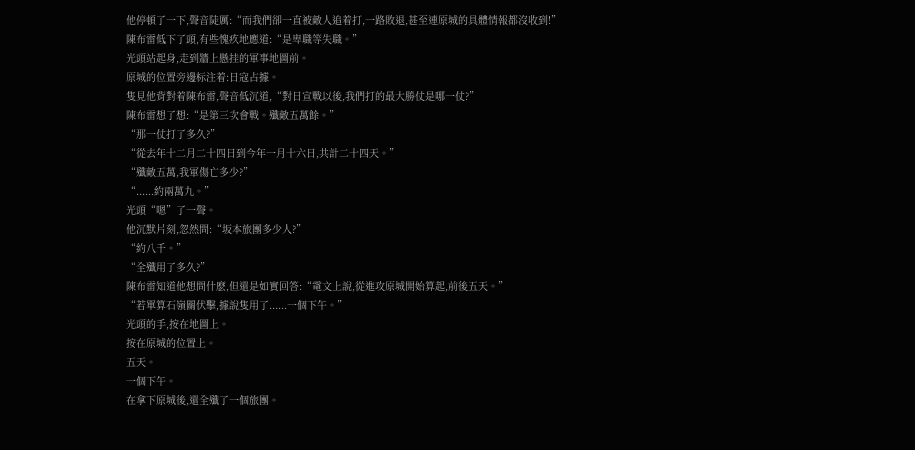他停頓了一下,聲音陡厲:“而我們卻一直被敵人追着打,一路敗退,甚至連原城的具體情報都沒收到!”
陳布雷低下了頭,有些愧疚地應道:“是卑職等失職。”
光頭站起身,走到牆上懸挂的軍事地圖前。
原城的位置旁邊标注着:日寇占據。
隻見他背對着陳布雷,聲音低沉道,“對日宣戰以後,我們打的最大勝仗是哪一仗?”
陳布雷想了想:“是第三次會戰。殲敵五萬餘。”
“那一仗打了多久?”
“從去年十二月二十四日到今年一月十六日,共計二十四天。”
“殲敵五萬,我軍傷亡多少?”
“......約兩萬九。”
光頭“嗯”了一聲。
他沉默片刻,忽然問:“坂本旅團多少人?”
“約八千。”
“全殲用了多久?”
陳布雷知道他想問什麽,但還是如實回答:“電文上說,從進攻原城開始算起,前後五天。”
“若單算石嶺關伏擊,據說隻用了......一個下午。”
光頭的手,按在地圖上。
按在原城的位置上。
五天。
一個下午。
在拿下原城後,還全殲了一個旅團。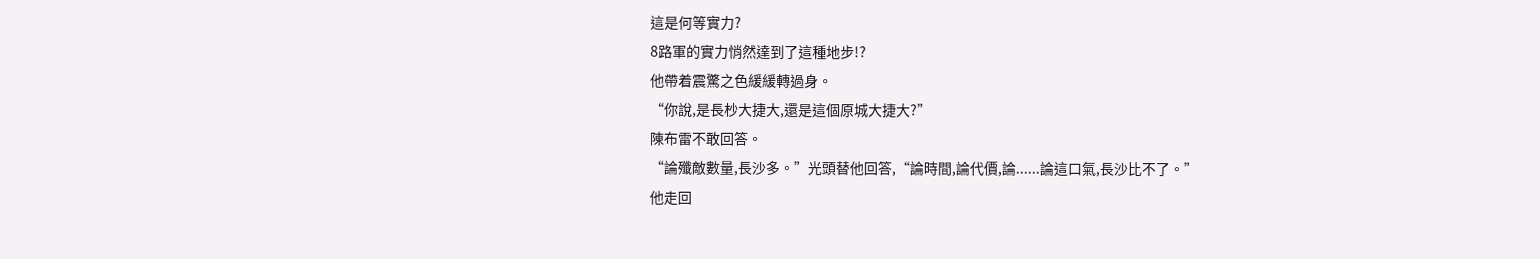這是何等實力?
8路軍的實力悄然達到了這種地步!?
他帶着震驚之色緩緩轉過身。
“你說,是長杪大捷大,還是這個原城大捷大?”
陳布雷不敢回答。
“論殲敵數量,長沙多。”光頭替他回答,“論時間,論代價,論......論這口氣,長沙比不了。”
他走回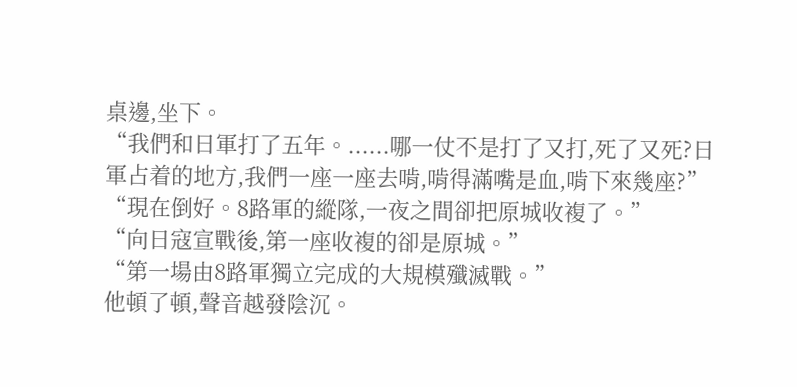桌邊,坐下。
“我們和日軍打了五年。......哪一仗不是打了又打,死了又死?日軍占着的地方,我們一座一座去啃,啃得滿嘴是血,啃下來幾座?”
“現在倒好。8路軍的縱隊,一夜之間卻把原城收複了。”
“向日寇宣戰後,第一座收複的卻是原城。”
“第一場由8路軍獨立完成的大規模殲滅戰。”
他頓了頓,聲音越發陰沉。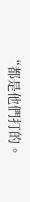“都是他們打的。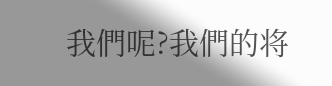我們呢?我們的将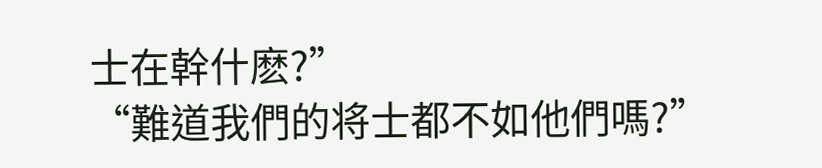士在幹什麽?”
“難道我們的将士都不如他們嗎?”